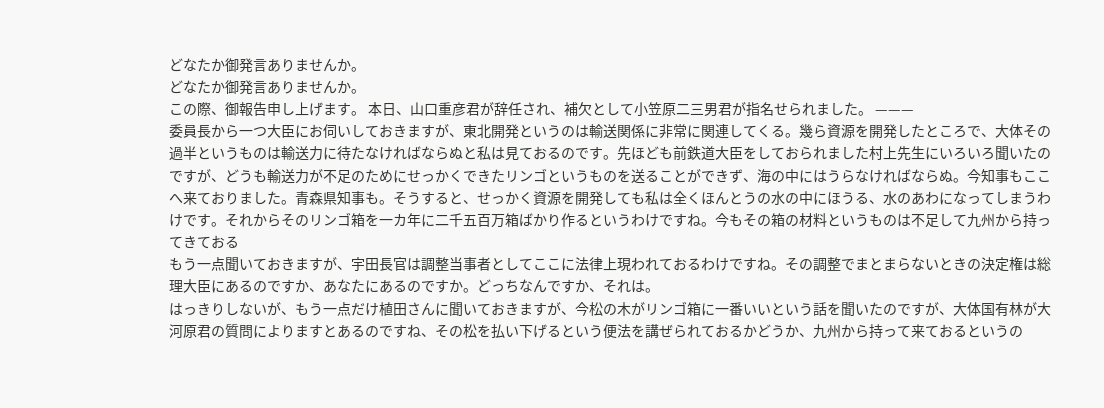どなたか御発言ありませんか。
どなたか御発言ありませんか。
この際、御報告申し上げます。 本日、山口重彦君が辞任され、補欠として小笠原二三男君が指名せられました。 ———
委員長から一つ大臣にお伺いしておきますが、東北開発というのは輸送関係に非常に関連してくる。幾ら資源を開発したところで、大体その過半というものは輸送力に待たなければならぬと私は見ておるのです。先ほども前鉄道大臣をしておられました村上先生にいろいろ聞いたのですが、どうも輸送力が不足のためにせっかくできたリンゴというものを送ることができず、海の中にはうらなければならぬ。今知事もここへ来ておりました。青森県知事も。そうすると、せっかく資源を開発しても私は全くほんとうの水の中にほうる、水のあわになってしまうわけです。それからそのリンゴ箱を一カ年に二千五百万箱ばかり作るというわけですね。今もその箱の材料というものは不足して九州から持ってきておる
もう一点聞いておきますが、宇田長官は調整当事者としてここに法律上現われておるわけですね。その調整でまとまらないときの決定権は総理大臣にあるのですか、あなたにあるのですか。どっちなんですか、それは。
はっきりしないが、もう一点だけ植田さんに聞いておきますが、今松の木がリンゴ箱に一番いいという話を聞いたのですが、大体国有林が大河原君の質問によりますとあるのですね、その松を払い下げるという便法を講ぜられておるかどうか、九州から持って来ておるというの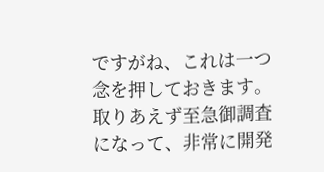ですがね、これは一つ念を押しておきます。
取りあえず至急御調査になって、非常に開発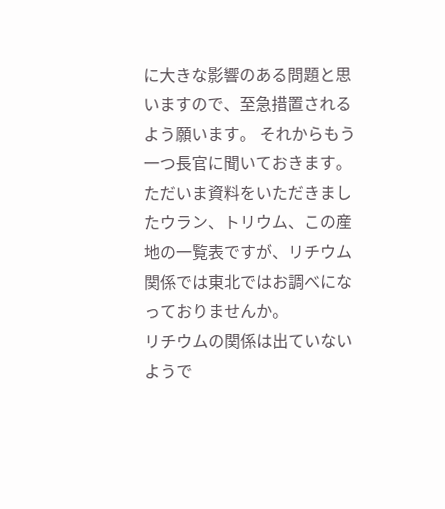に大きな影響のある問題と思いますので、至急措置されるよう願います。 それからもう一つ長官に聞いておきます。ただいま資料をいただきましたウラン、トリウム、この産地の一覧表ですが、リチウム関係では東北ではお調べになっておりませんか。
リチウムの関係は出ていないようで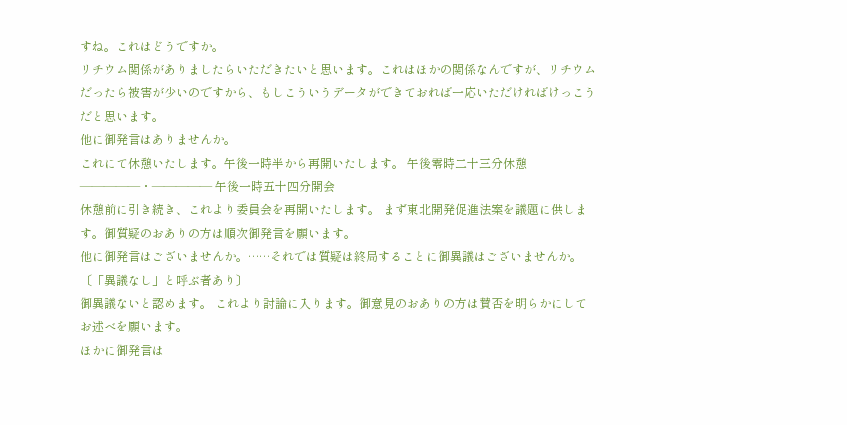すね。これはどうですか。
リチウム関係がありましたらいただきたいと思います。これはほかの関係なんですが、リチウムだったら被害が少いのですから、もしこういうデータができておれば一応いただければけっこうだと思います。
他に御発言はありませんか。
これにて休憩いたします。午後一時半から再開いたします。 午後零時二十三分休憩 —————・————— 午後一時五十四分開会
休憩前に引き続き、これより委員会を再開いたします。 まず東北開発促進法案を議題に供します。御質疑のおありの方は順次御発言を願います。
他に御発言はございませんか。……それでは質疑は終局することに御異議はございませんか。 〔「異議なし」と呼ぶ者あり〕
御異議ないと認めます。 これより討論に入ります。御意見のおありの方は賛否を明らかにしてお述べを願います。
ほかに御発言は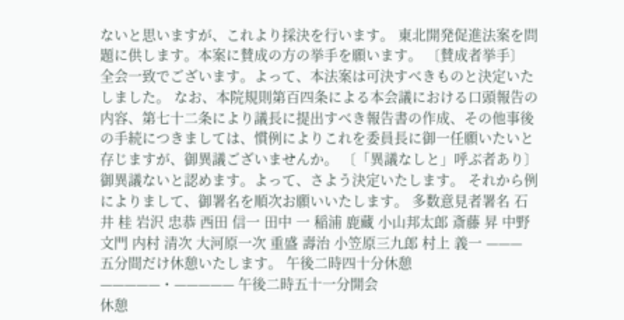ないと思いますが、これより採決を行います。 東北開発促進法案を問題に供します。本案に賛成の方の挙手を願います。 〔賛成者挙手〕
全会一致でございます。よって、本法案は可決すべきものと決定いたしました。 なお、本院規則第百四条による本会議における口頭報告の内容、第七十二条により議長に提出すべき報告書の作成、その他事後の手続につきましては、慣例によりこれを委員長に御一任願いたいと存じますが、御異議ございませんか。 〔「異議なしと」呼ぶ者あり〕
御異議ないと認めます。よって、さよう決定いたします。 それから例によりまして、御署名を順次お願いいたします。 多数意見者署名 石井 桂 岩沢 忠恭 西田 信一 田中 一 稲浦 鹿藏 小山邦太郎 斎藤 昇 中野 文門 内村 清次 大河原一次 重盛 壽治 小笠原三九郎 村上 義一 ———
五分間だけ休憩いたします。 午後二時四十分休憩 —————・————— 午後二時五十一分開会
休憩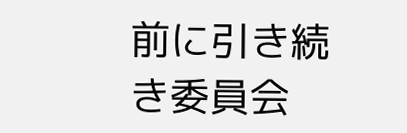前に引き続き委員会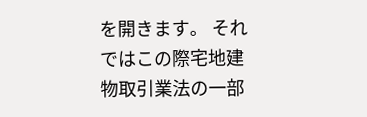を開きます。 それではこの際宅地建物取引業法の一部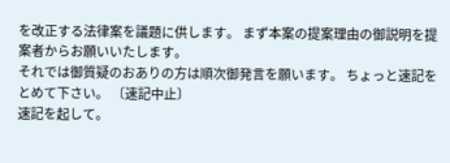を改正する法律案を議題に供します。 まず本案の提案理由の御説明を提案者からお願いいたします。
それでは御質疑のおありの方は順次御発言を願います。 ちょっと速記をとめて下さい。 〔速記中止〕
速記を起して。